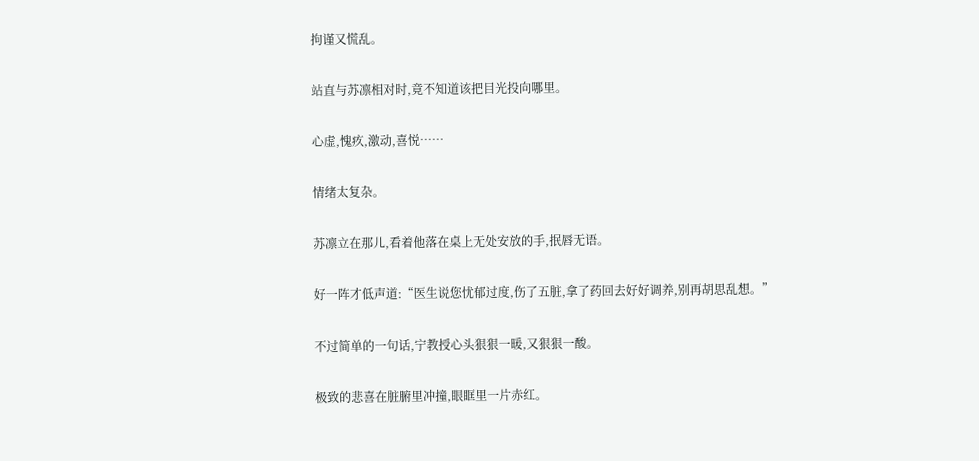拘谨又慌乱。

站直与苏凛相对时,竟不知道该把目光投向哪里。

心虚,愧疚,激动,喜悦……

情绪太复杂。

苏凛立在那儿,看着他落在桌上无处安放的手,抿唇无语。

好一阵才低声道:“医生说您忧郁过度,伤了五脏,拿了药回去好好调养,别再胡思乱想。”

不过简单的一句话,宁教授心头狠狠一暖,又狠狠一酸。

极致的悲喜在脏腑里冲撞,眼眶里一片赤红。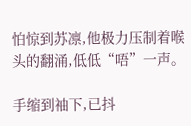怕惊到苏凛,他极力压制着喉头的翻涌,低低“唔”一声。

手缩到袖下,已抖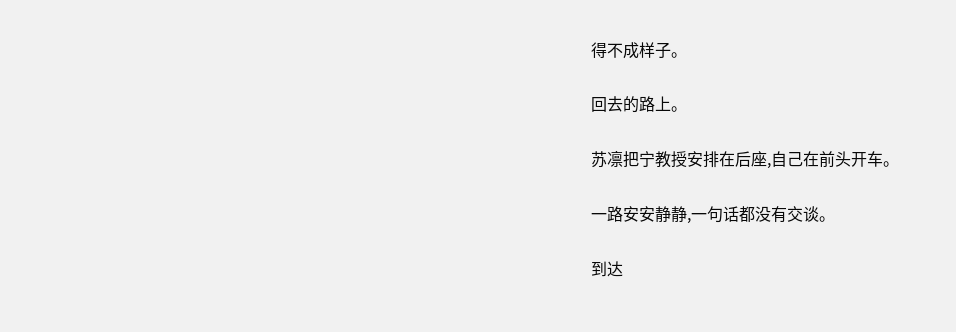得不成样子。

回去的路上。

苏凛把宁教授安排在后座,自己在前头开车。

一路安安静静,一句话都没有交谈。

到达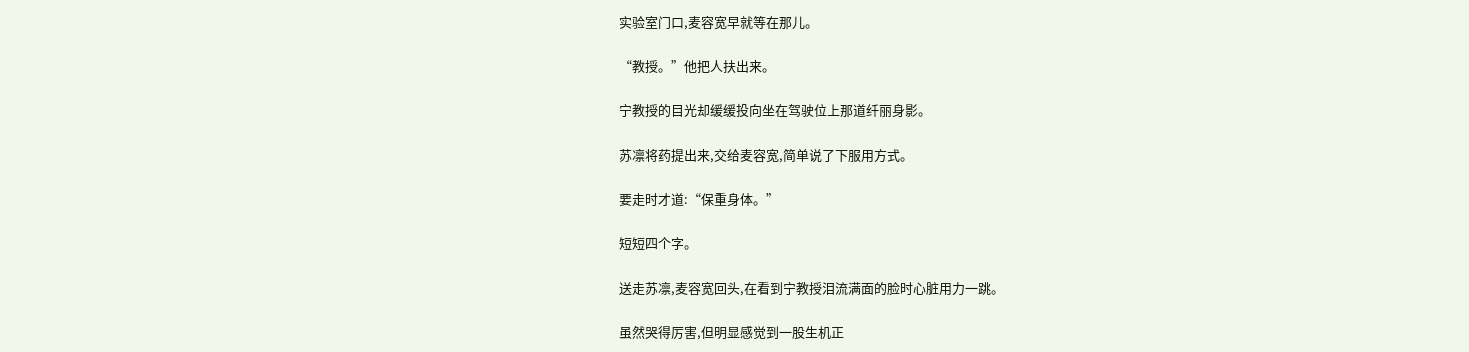实验室门口,麦容宽早就等在那儿。

“教授。”他把人扶出来。

宁教授的目光却缓缓投向坐在驾驶位上那道纤丽身影。

苏凛将药提出来,交给麦容宽,简单说了下服用方式。

要走时才道:“保重身体。”

短短四个字。

送走苏凛,麦容宽回头,在看到宁教授泪流满面的脸时心脏用力一跳。

虽然哭得厉害,但明显感觉到一股生机正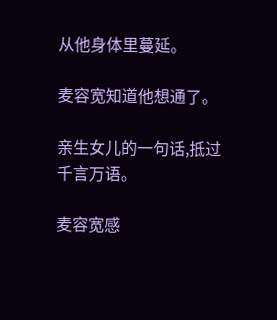从他身体里蔓延。

麦容宽知道他想通了。

亲生女儿的一句话,抵过千言万语。

麦容宽感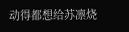动得都想给苏凛烧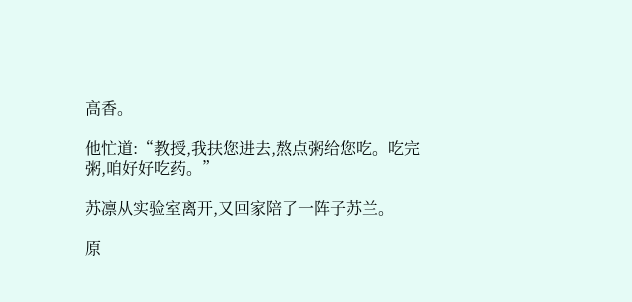高香。

他忙道:“教授,我扶您进去,熬点粥给您吃。吃完粥,咱好好吃药。”

苏凛从实验室离开,又回家陪了一阵子苏兰。

原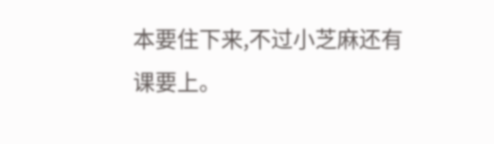本要住下来,不过小芝麻还有课要上。